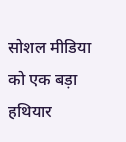सोशल मीडिया को एक बड़ा हथियार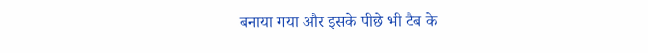बनाया गया और इसके पीछे भी टैब के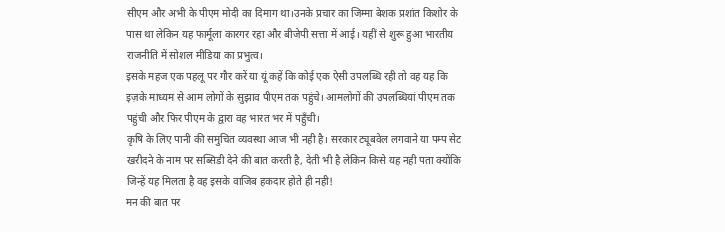सीएम और अभी के पीएम मोदी का दिमाग था।उनके प्रचार का जिम्मा बेशक प्रशांत किशोर के पास था लेकिन यह फार्मूला कारगर रहा और बीजेपी सत्ता में आई। यहीं से शुरू हुआ भारतीय राजनीति में सोशल मीडिया का प्रभुत्व।
इसके महज एक पहलू पर गौर करें या यूं कहें कि कोई एक ऐसी उपलब्धि रही तो वह यह कि इज़के माध्यम से आम लोगों के सुझाव पीएम तक पहुंचे। आमलोगों की उपलब्धियां पीएम तक पहुंची और फिर पीएम के द्वारा वह भारत भर में पहुँची।
कृषि के लिए पानी की समुचित व्यवस्था आज भी नही है। सरकार ट्यूबवेल लगवाने या पम्प सेट खरीदने के नाम पर सब्सिडी देने की बात करती है, देती भी है लेकिन किसे यह नही पता क्योंकि जिन्हें यह मिलता है वह इसके वाजिब हकदार होते ही नही!
मन की बात पर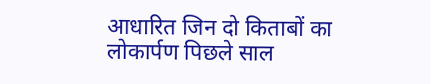आधारित जिन दो किताबों का लोकार्पण पिछले साल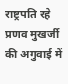राष्ट्रपति रहे प्रणव मुखर्जी की अगुवाई में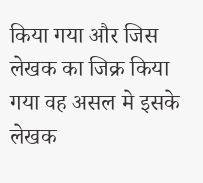किया गया और जिस लेखक का जिक्र किया गया वह असल मे इसके लेखक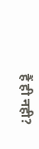हैं ही नही?